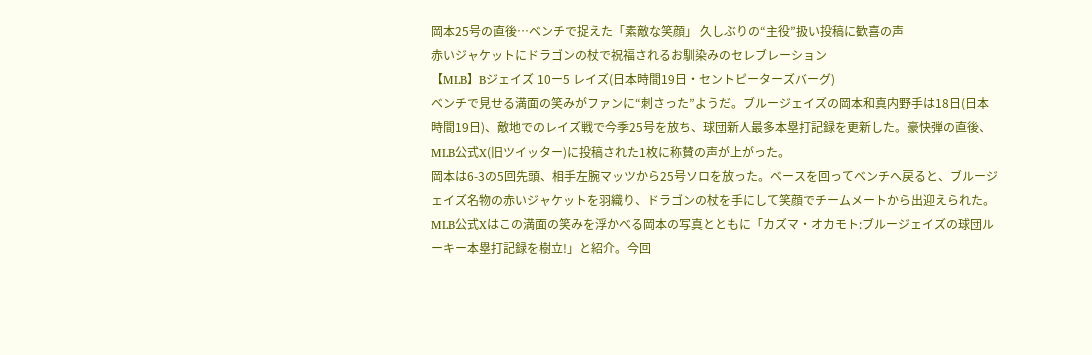岡本25号の直後…ベンチで捉えた「素敵な笑顔」 久しぶりの“主役”扱い投稿に歓喜の声
赤いジャケットにドラゴンの杖で祝福されるお馴染みのセレブレーション
【MLB】Bジェイズ 10ー5 レイズ(日本時間19日・セントピーターズバーグ)
ベンチで見せる満面の笑みがファンに“刺さった”ようだ。ブルージェイズの岡本和真内野手は18日(日本時間19日)、敵地でのレイズ戦で今季25号を放ち、球団新人最多本塁打記録を更新した。豪快弾の直後、MLB公式X(旧ツイッター)に投稿された1枚に称賛の声が上がった。
岡本は6-3の5回先頭、相手左腕マッツから25号ソロを放った。ベースを回ってベンチへ戻ると、ブルージェイズ名物の赤いジャケットを羽織り、ドラゴンの杖を手にして笑顔でチームメートから出迎えられた。
MLB公式Xはこの満面の笑みを浮かべる岡本の写真とともに「カズマ・オカモト:ブルージェイズの球団ルーキー本塁打記録を樹立!」と紹介。今回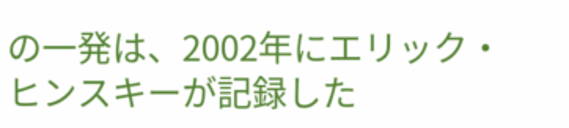の一発は、2002年にエリック・ヒンスキーが記録した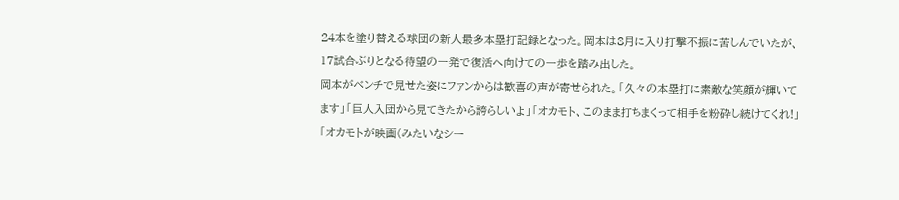24本を塗り替える球団の新人最多本塁打記録となった。岡本は8月に入り打撃不振に苦しんでいたが、17試合ぶりとなる待望の一発で復活へ向けての一歩を踏み出した。
岡本がベンチで見せた姿にファンからは歓喜の声が寄せられた。「久々の本塁打に素敵な笑顔が輝いてます」「巨人入団から見てきたから誇らしいよ」「オカモト、このまま打ちまくって相手を粉砕し続けてくれ!」「オカモトが映画(みたいなシー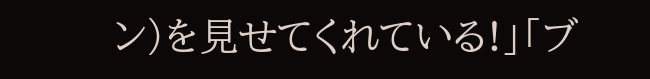ン)を見せてくれている!」「ブ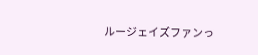ルージェイズファンっ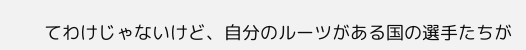てわけじゃないけど、自分のルーツがある国の選手たちが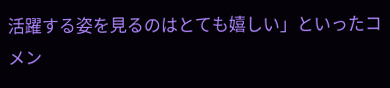活躍する姿を見るのはとても嬉しい」といったコメン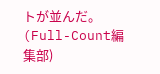トが並んだ。(Full-Count編集部)